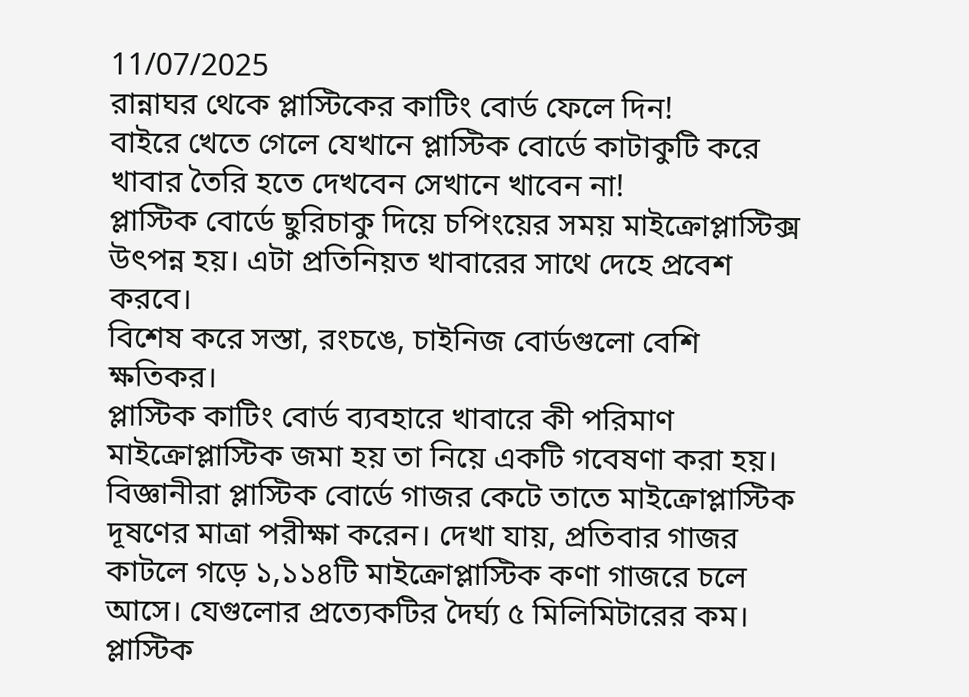11/07/2025
রান্নাঘর থেকে প্লাস্টিকের কাটিং বোর্ড ফেলে দিন!
বাইরে খেতে গেলে যেখানে প্লাস্টিক বোর্ডে কাটাকুটি করে খাবার তৈরি হতে দেখবেন সেখানে খাবেন না!
প্লাস্টিক বোর্ডে ছুরিচাকু দিয়ে চপিংয়ের সময় মাইক্রোপ্লাস্টিক্স উৎপন্ন হয়। এটা প্রতিনিয়ত খাবারের সাথে দেহে প্রবেশ করবে।
বিশেষ করে সস্তা, রংচঙে, চাইনিজ বোর্ডগুলো বেশি ক্ষতিকর।
প্লাস্টিক কাটিং বোর্ড ব্যবহারে খাবারে কী পরিমাণ মাইক্রোপ্লাস্টিক জমা হয় তা নিয়ে একটি গবেষণা করা হয়। বিজ্ঞানীরা প্লাস্টিক বোর্ডে গাজর কেটে তাতে মাইক্রোপ্লাস্টিক দূষণের মাত্রা পরীক্ষা করেন। দেখা যায়, প্রতিবার গাজর কাটলে গড়ে ১,১১৪টি মাইক্রোপ্লাস্টিক কণা গাজরে চলে আসে। যেগুলোর প্রত্যেকটির দৈর্ঘ্য ৫ মিলিমিটারের কম।
প্লাস্টিক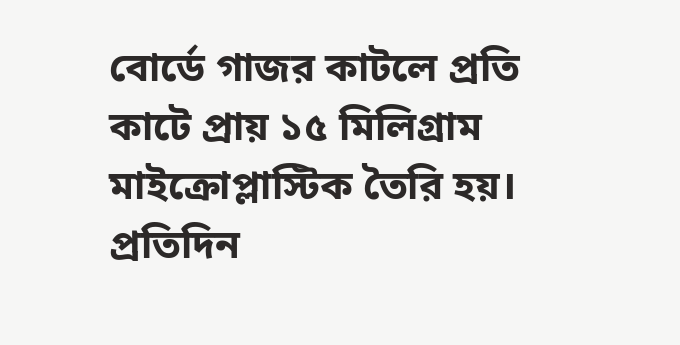বোর্ডে গাজর কাটলে প্রতি কাটে প্রায় ১৫ মিলিগ্রাম মাইক্রোপ্লাস্টিক তৈরি হয়। প্রতিদিন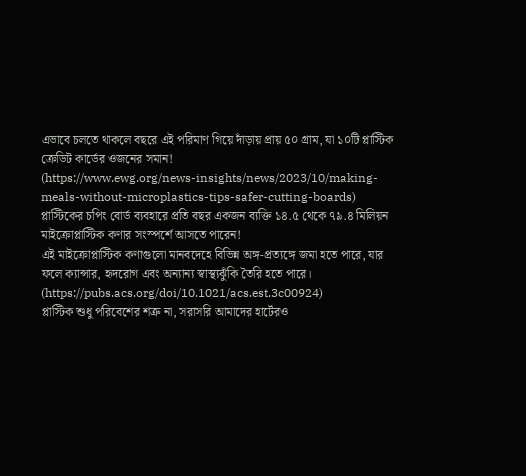এভাবে চলতে থাকলে বছরে এই পরিমাণ গিয়ে দাঁড়ায় প্রায় ৫০ গ্রাম, যা ১০টি প্লাস্টিক ক্রেডিট কার্ডের ওজনের সমান!
(https://www.ewg.org/news-insights/news/2023/10/making-meals-without-microplastics-tips-safer-cutting-boards)
প্লাস্টিকের চপিং বোর্ড ব্যবহারে প্রতি বছর একজন ব্যক্তি ১৪.৫ থেকে ৭৯.৪ মিলিয়ন মাইক্রোপ্লাস্টিক কণার সংস্পর্শে আসতে পারেন!
এই মাইক্রোপ্লাস্টিক কণাগুলো মানবদেহে বিভিন্ন অঙ্গ-প্রত্যঙ্গে জমা হতে পারে, যার ফলে ক্যান্সার, হৃদরোগ এবং অন্যান্য স্বাস্থ্যঝুঁকি তৈরি হতে পারে।
(https://pubs.acs.org/doi/10.1021/acs.est.3c00924)
প্লাস্টিক শুধু পরিবেশের শত্রু না, সরাসরি আমাদের হার্টেরও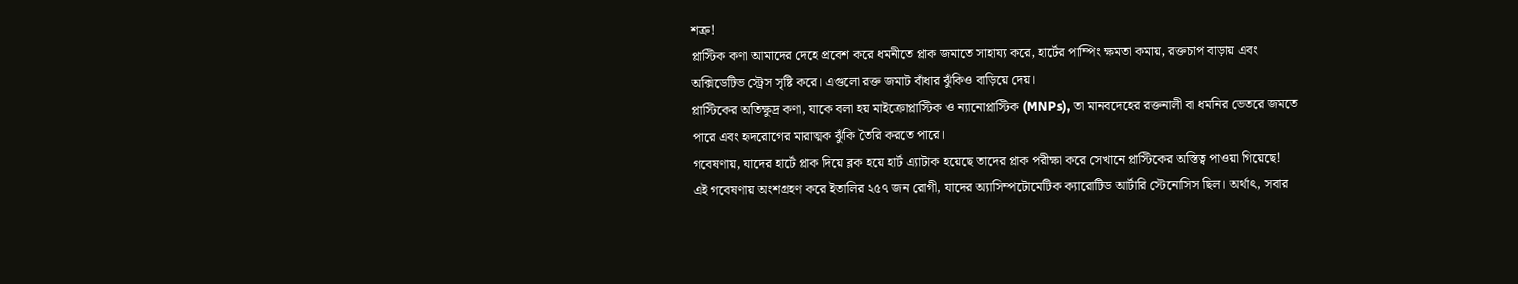শত্রু!
প্লাস্টিক কণা আমাদের দেহে প্রবেশ করে ধমনীতে প্লাক জমাতে সাহায্য করে, হার্টের পাম্পিং ক্ষমতা কমায়, রক্তচাপ বাড়ায় এবং অক্সিডেটিভ স্ট্রেস সৃষ্টি করে। এগুলো রক্ত জমাট বাঁধার ঝুঁকিও বাড়িয়ে দেয়।
প্লাস্টিকের অতিক্ষুদ্র কণা, যাকে বলা হয় মাইক্রোপ্লাস্টিক ও ন্যানোপ্লাস্টিক (MNPs), তা মানবদেহের রক্তনালী বা ধমনির ভেতরে জমতে পারে এবং হৃদরোগের মারাত্মক ঝুঁকি তৈরি করতে পারে।
গবেষণায়, যাদের হার্টে প্লাক দিয়ে ব্লক হয়ে হার্ট এ্যাটাক হয়েছে তাদের প্লাক পরীক্ষা করে সেখানে প্লাস্টিকের অস্তিত্ব পাওয়া গিয়েছে!
এই গবেষণায় অংশগ্রহণ করে ইতালির ২৫৭ জন রোগী, যাদের অ্যাসিম্পটোমেটিক ক্যারোটিড আর্টারি স্টেনোসিস ছিল। অর্থাৎ, সবার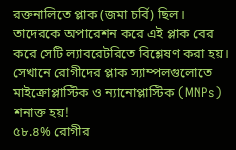রক্তনালিতে প্লাক (জমা চর্বি) ছিল।
তাদেরকে অপারেশন করে এই প্লাক বের করে সেটি ল্যাবরেটরিতে বিশ্লেষণ করা হয়। সেখানে রোগীদের প্লাক স্যাম্পলগুলোতে মাইক্রোপ্লাস্টিক ও ন্যানোপ্লাস্টিক (MNPs) শনাক্ত হয়!
৫৮.৪% রোগীর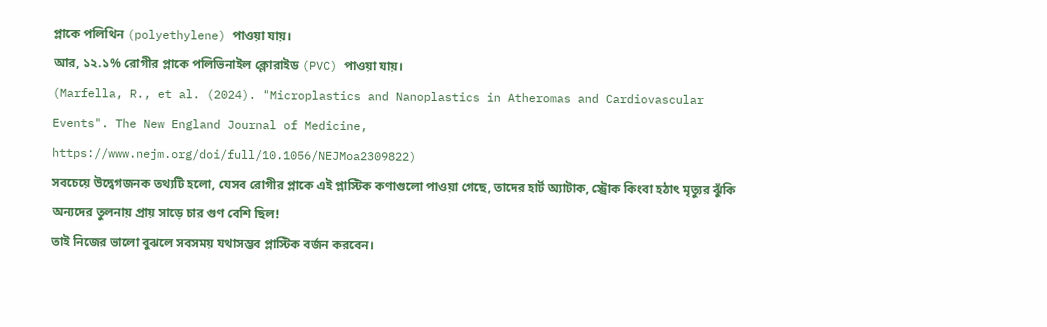প্লাকে পলিথিন (polyethylene) পাওয়া যায়।
আর, ১২.১% রোগীর প্লাকে পলিভিনাইল ক্লোরাইড (PVC) পাওয়া যায়।
(Marfella, R., et al. (2024). "Microplastics and Nanoplastics in Atheromas and Cardiovascular Events". The New England Journal of Medicine,
https://www.nejm.org/doi/full/10.1056/NEJMoa2309822)
সবচেয়ে উদ্বেগজনক তথ্যটি হলো, যেসব রোগীর প্লাকে এই প্লাস্টিক কণাগুলো পাওয়া গেছে, তাদের হার্ট অ্যাটাক, স্ট্রোক কিংবা হঠাৎ মৃত্যুর ঝুঁকি অন্যদের তুলনায় প্রায় সাড়ে চার গুণ বেশি ছিল!
তাই নিজের ভালো বুঝলে সবসময় যথাসম্ভব প্লাস্টিক বর্জন করবেন।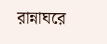রান্নাঘরে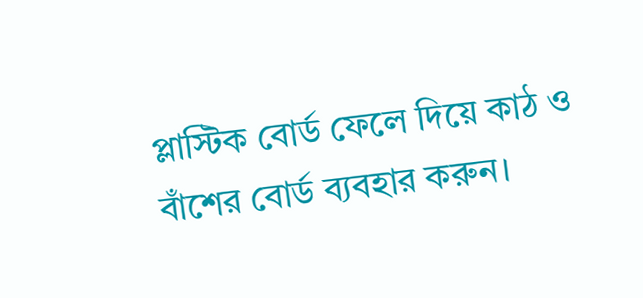প্লাস্টিক বোর্ড ফেলে দিয়ে কাঠ ও বাঁশের বোর্ড ব্যবহার করুন।